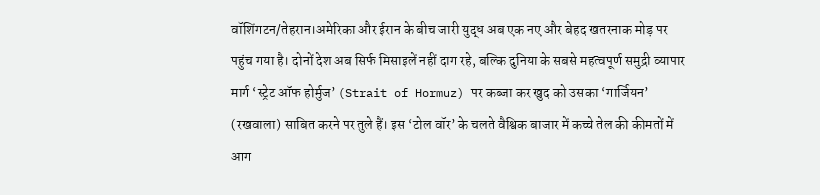वॉशिंगटन/तेहरान।अमेरिका और ईरान के बीच जारी युद्ध अब एक नए और बेहद खतरनाक मोड़ पर पहुंच गया है। दोनों देश अब सिर्फ मिसाइलें नहीं दाग रहे, बल्कि दुनिया के सबसे महत्वपूर्ण समुद्री व्यापार मार्ग ‘स्ट्रेट ऑफ होर्मुज’ (Strait of Hormuz) पर कब्जा कर खुद को उसका ‘गार्जियन’ (रखवाला) साबित करने पर तुले हैं। इस ‘टोल वॉर’ के चलते वैश्विक बाजार में कच्चे तेल की कीमतों में आग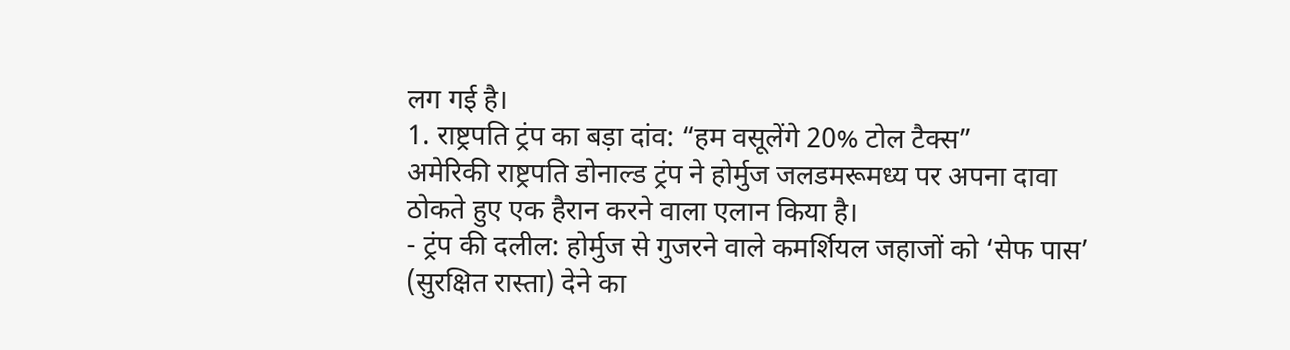लग गई है।
1. राष्ट्रपति ट्रंप का बड़ा दांव: “हम वसूलेंगे 20% टोल टैक्स”
अमेरिकी राष्ट्रपति डोनाल्ड ट्रंप ने होर्मुज जलडमरूमध्य पर अपना दावा ठोकते हुए एक हैरान करने वाला एलान किया है।
- ट्रंप की दलील: होर्मुज से गुजरने वाले कमर्शियल जहाजों को ‘सेफ पास’ (सुरक्षित रास्ता) देने का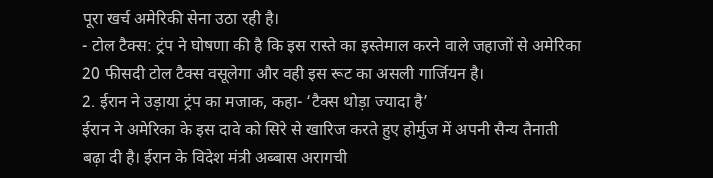पूरा खर्च अमेरिकी सेना उठा रही है।
- टोल टैक्स: ट्रंप ने घोषणा की है कि इस रास्ते का इस्तेमाल करने वाले जहाजों से अमेरिका 20 फीसदी टोल टैक्स वसूलेगा और वही इस रूट का असली गार्जियन है।
2. ईरान ने उड़ाया ट्रंप का मजाक, कहा- ‘टैक्स थोड़ा ज्यादा है’
ईरान ने अमेरिका के इस दावे को सिरे से खारिज करते हुए होर्मुज में अपनी सैन्य तैनाती बढ़ा दी है। ईरान के विदेश मंत्री अब्बास अरागची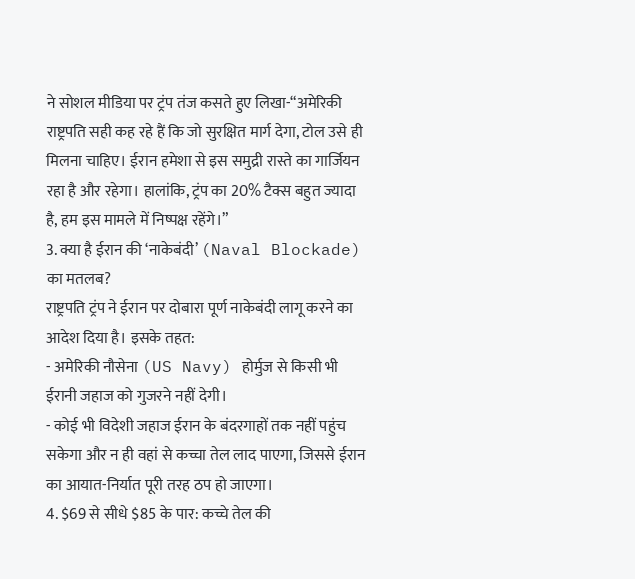ने सोशल मीडिया पर ट्रंप तंज कसते हुए लिखा-“अमेरिकी राष्ट्रपति सही कह रहे हैं कि जो सुरक्षित मार्ग देगा, टोल उसे ही मिलना चाहिए। ईरान हमेशा से इस समुद्री रास्ते का गार्जियन रहा है और रहेगा। हालांकि, ट्रंप का 20% टैक्स बहुत ज्यादा है, हम इस मामले में निष्पक्ष रहेंगे।”
3. क्या है ईरान की ‘नाकेबंदी’ (Naval Blockade) का मतलब?
राष्ट्रपति ट्रंप ने ईरान पर दोबारा पूर्ण नाकेबंदी लागू करने का आदेश दिया है। इसके तहत:
- अमेरिकी नौसेना (US Navy) होर्मुज से किसी भी ईरानी जहाज को गुजरने नहीं देगी।
- कोई भी विदेशी जहाज ईरान के बंदरगाहों तक नहीं पहुंच सकेगा और न ही वहां से कच्चा तेल लाद पाएगा, जिससे ईरान का आयात-निर्यात पूरी तरह ठप हो जाएगा।
4. $69 से सीधे $85 के पार: कच्चे तेल की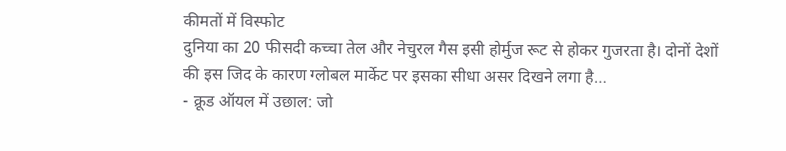कीमतों में विस्फोट
दुनिया का 20 फीसदी कच्चा तेल और नेचुरल गैस इसी होर्मुज रूट से होकर गुजरता है। दोनों देशों की इस जिद के कारण ग्लोबल मार्केट पर इसका सीधा असर दिखने लगा है…
- क्रूड ऑयल में उछाल: जो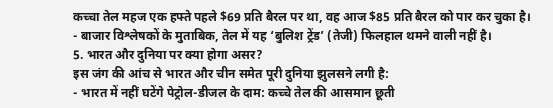कच्चा तेल महज एक हफ्ते पहले $69 प्रति बैरल पर था, वह आज $85 प्रति बैरल को पार कर चुका है।
- बाजार विश्लेषकों के मुताबिक, तेल में यह ‘बुलिश ट्रेंड’ (तेजी) फिलहाल थमने वाली नहीं है।
5. भारत और दुनिया पर क्या होगा असर?
इस जंग की आंच से भारत और चीन समेत पूरी दुनिया झुलसने लगी है:
- भारत में नहीं घटेंगे पेट्रोल-डीजल के दाम: कच्चे तेल की आसमान छूती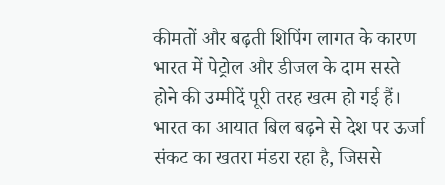कीमतों और बढ़ती शिपिंग लागत के कारण भारत में पेट्रोल और डीजल के दाम सस्ते होने की उम्मीदें पूरी तरह खत्म हो गई हैं। भारत का आयात बिल बढ़ने से देश पर ऊर्जा संकट का खतरा मंडरा रहा है, जिससे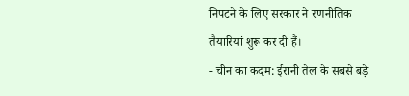निपटने के लिए सरकार ने रणनीतिक तैयारियां शुरू कर दी हैं।
- चीन का कदम: ईरानी तेल के सबसे बड़े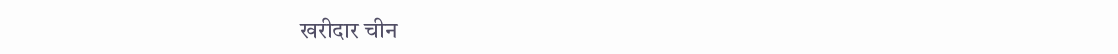खरीदार चीन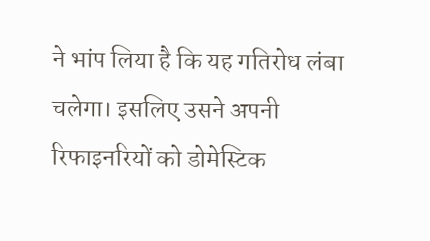ने भांप लिया है कि यह गतिरोध लंबा चलेगा। इसलिए उसने अपनी रिफाइनरियों को डोमेस्टिक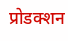प्रोडक्शन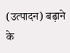(उत्पादन) बढ़ाने के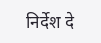निर्देश दे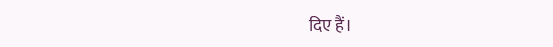दिए हैं।